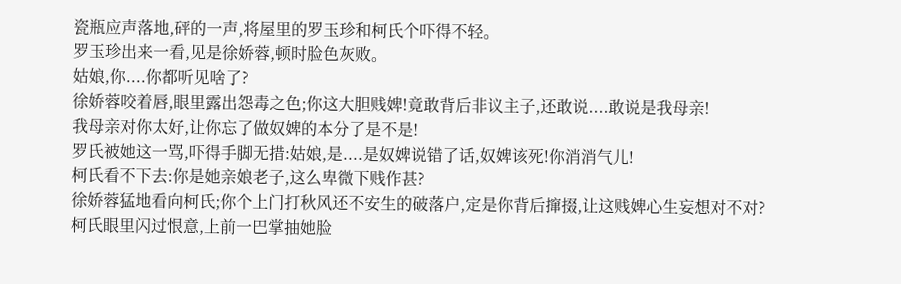瓷瓶应声落地,砰的一声,将屋里的罗玉珍和柯氏个吓得不轻。
罗玉珍出来一看,见是徐娇蓉,顿时脸色灰败。
姑娘,你....你都听见啥了?
徐娇蓉咬着唇,眼里露出怨毒之色;你这大胆贱婢!竟敢背后非议主子,还敢说....敢说是我母亲!
我母亲对你太好,让你忘了做奴婢的本分了是不是!
罗氏被她这一骂,吓得手脚无措:姑娘,是....是奴婢说错了话,奴婢该死!你消消气儿!
柯氏看不下去:你是她亲娘老子,这么卑微下贱作甚?
徐娇蓉猛地看向柯氏;你个上门打秋风还不安生的破落户,定是你背后撺掇,让这贱婢心生妄想对不对?
柯氏眼里闪过恨意,上前一巴掌抽她脸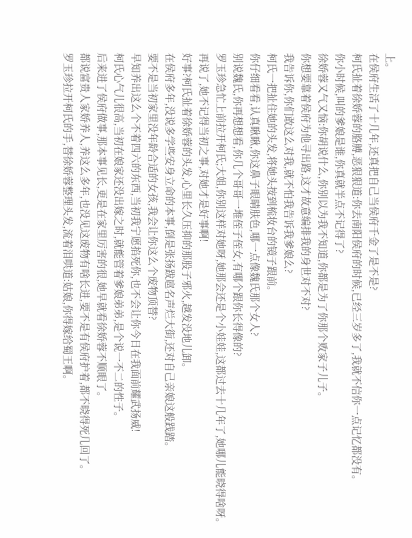上。
在侯府生活了十几年,还真把自己当侯府千金了是不是?
柯氏扯着徐娇蓉的胳膊,恶狠狠道:你去南阳侯府的时候,已经三岁多了,我就不信你一点记忆都没有。
你小时候,叫的爹娘是谁,你真就半点不记得了?
徐娇蓉又气又恼:你胡说什么,你别以为我不知道,你都是为了你那个败家子儿子。
你想要靠着侯府为他寻出路,这才故意编排我的身世对不对?
我告诉你,你们敢这么对我,就不怕我告诉我爹娘么?
柯氏一把扯住她的头发,将她头按到梳妆台的镜子跟前。
你仔细看看,认真瞅瞅,你这鼻子眼睛肤色,哪一点像魏氏那个女人?
别说魏氏,你再想想看,你几个哥哥一堆侄子侄女,有哪个跟你长得像的?
罗玉珍急忙上前拉开柯氏;大姐,你别这样对她呀,她那会还是个小娃娃,这都过去十几年了,她哪儿能晓得啥呀。
再说了,她不记得当初之事,对她才是好事啊!
好事?柯氏扯着徐娇蓉的头发,心里长久压抑的那股子邪火,越发没地儿卸。
在侯府多年,没说多学些安身立命的本事,倒是张扬跋扈名声烂大街,还对自己亲娘这般践踏。
要不是当初家里没年龄合适的女孩,我会让你这么个废物顶替?
早知养出这么个不着四六的东西,当初我宁愿掐死你,也不会让你今日在我面前耀武扬威!
柯氏心气儿很高,当初在娘家还没出嫁之时,就能管着爹娘弟弟,是个说一不二的性子。
后来进了侯府做事,那本事见长,更是在家里厉害的很,她早就看徐娇蓉不顺眼了。
都说富贵人家娇养人,养这么多年,也没见这废物有啥长进,要不是有侯府护着,都不晓得死几回了。
罗玉珍拉开柯氏的手,替徐娇蓉整理头发,流着泪哄道:姑娘,你得嫁给蜀王啊。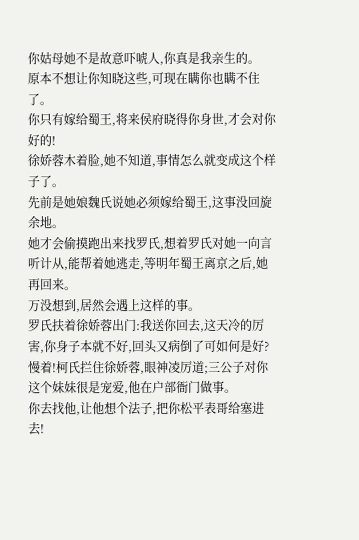你姑母她不是故意吓唬人,你真是我亲生的。
原本不想让你知晓这些,可现在瞒你也瞒不住了。
你只有嫁给蜀王,将来侯府晓得你身世,才会对你好的!
徐娇蓉木着脸,她不知道,事情怎么就变成这个样子了。
先前是她娘魏氏说她必须嫁给蜀王,这事没回旋余地。
她才会偷摸跑出来找罗氏,想着罗氏对她一向言听计从,能帮着她逃走,等明年蜀王离京之后,她再回来。
万没想到,居然会遇上这样的事。
罗氏扶着徐娇蓉出门:我送你回去,这天冷的厉害,你身子本就不好,回头又病倒了可如何是好?
慢着!柯氏拦住徐娇蓉,眼神凌厉道;三公子对你这个妹妹很是宠爱,他在户部衙门做事。
你去找他,让他想个法子,把你松平表哥给塞进去!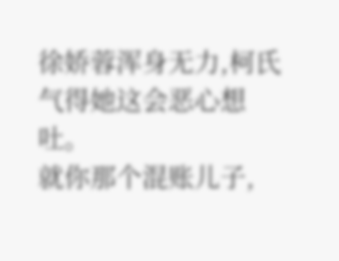徐娇蓉浑身无力,柯氏气得她这会恶心想吐。
就你那个混账儿子,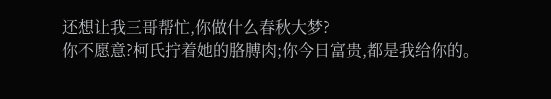还想让我三哥帮忙,你做什么春秋大梦?
你不愿意?柯氏拧着她的胳膊肉;你今日富贵,都是我给你的。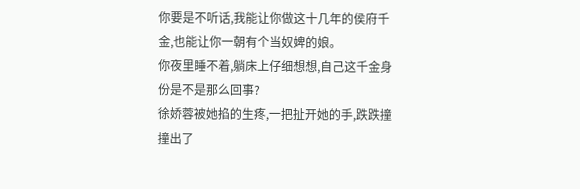你要是不听话,我能让你做这十几年的侯府千金,也能让你一朝有个当奴婢的娘。
你夜里睡不着,躺床上仔细想想,自己这千金身份是不是那么回事?
徐娇蓉被她掐的生疼,一把扯开她的手,跌跌撞撞出了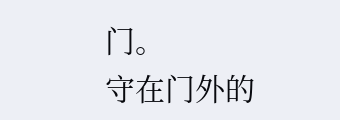门。
守在门外的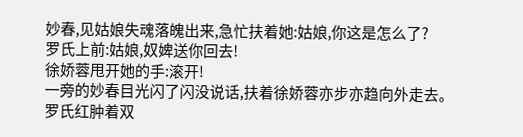妙春,见姑娘失魂落魄出来,急忙扶着她:姑娘,你这是怎么了?
罗氏上前:姑娘,奴婢送你回去!
徐娇蓉甩开她的手:滚开!
一旁的妙春目光闪了闪没说话,扶着徐娇蓉亦步亦趋向外走去。
罗氏红肿着双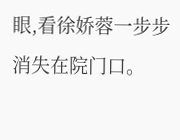眼,看徐娇蓉一步步消失在院门口。